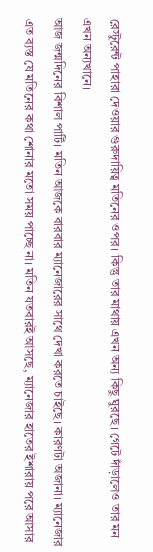রেস্টুরেন্ট পাহারা দেওয়ার গুরুদায়িত্ব মতিনের ওপর। কিন্তু তার মাথায় এখন অন্য কিছু ঘুরছে। গেটে দাঁড়ালেও তার মন এখন অন্যখানে।
আজ জন্মদিনের বিশাল পার্টি। মতিন আজকে বারবার ম্যানেজারের সাথে দেখা করতে চাইছে। কারণটা অজানা। ম্যানেজার এত ব্যস্ত যে মতিনের কথা শোনার মতো সময় পাচ্ছে না। মতিন যতবারই আসছে, ম্যানেজার হাতের ইশারায় পরে আসার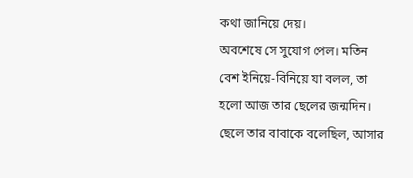কথা জানিয়ে দেয়।
অবশেষে সে সুযোগ পেল। মতিন বেশ ইনিয়ে-বিনিয়ে যা বলল, তা হলো আজ তার ছেলের জন্মদিন। ছেলে তার বাবাকে বলেছিল, আসার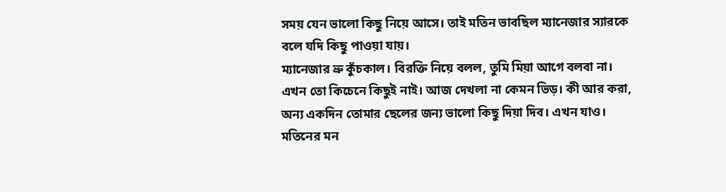সময় যেন ভালো কিছু নিয়ে আসে। তাই মতিন ভাবছিল ম্যানেজার স্যারকে বলে যদি কিছু পাওয়া যায়।
ম্যানেজার ভ্রু কুঁচকাল। বিরক্তি নিয়ে বলল, তুমি মিয়া আগে বলবা না। এখন তো কিচেনে কিছুই নাই। আজ দেখলা না কেমন ভিড়। কী আর করা, অন্য একদিন তোমার ছেলের জন্য ভালো কিছু দিয়া দিব। এখন যাও।
মতিনের মন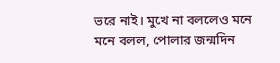ভরে নাই। মুখে না বললেও মনে মনে বলল, পোলার জন্মদিন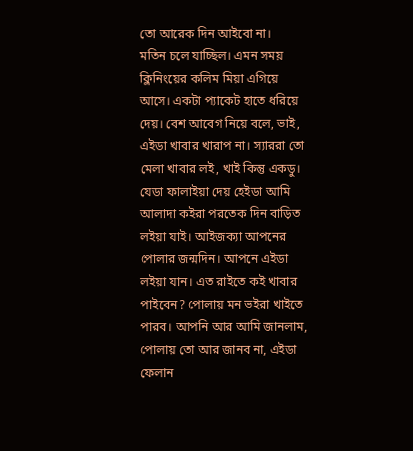তো আরেক দিন আইবো না।
মতিন চলে যাচ্ছিল। এমন সময় ক্লিনিংয়ের কলিম মিয়া এগিয়ে আসে। একটা প্যাকেট হাতে ধরিয়ে দেয়। বেশ আবেগ নিয়ে বলে, ভাই, এইডা খাবার খারাপ না। স্যাররা তো মেলা খাবার লই, খাই কিন্তু একডু। যেডা ফালাইয়া দেয় হেইডা আমি আলাদা কইরা পরতেক দিন বাড়িত লইয়া যাই। আইজক্যা আপনের পোলার জন্মদিন। আপনে এইডা লইয়া যান। এত রাইতে কই খাবার পাইবেন? পোলায় মন ভইরা খাইতে পারব। আপনি আর আমি জানলাম, পোলায় তো আর জানব না, এইডা ফেলান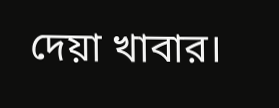দেয়া খাবার।